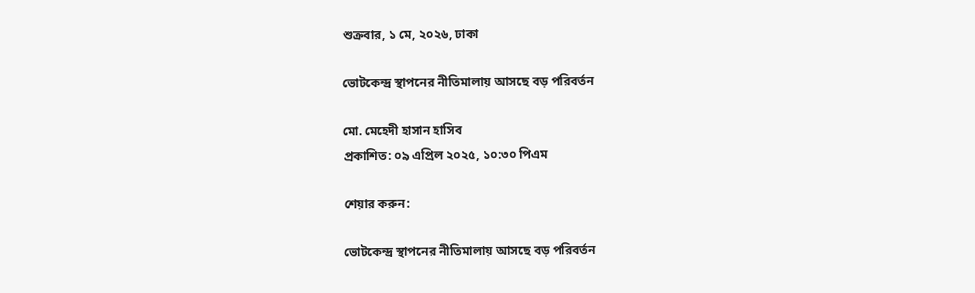শুক্রবার, ১ মে, ২০২৬, ঢাকা

ভোটকেন্দ্র স্থাপনের নীতিমালায় আসছে বড় পরিবর্তন

মো. মেহেদী হাসান হাসিব
প্রকাশিত: ০৯ এপ্রিল ২০২৫, ১০:৩০ পিএম

শেয়ার করুন:

ভোটকেন্দ্র স্থাপনের নীতিমালায় আসছে বড় পরিবর্তন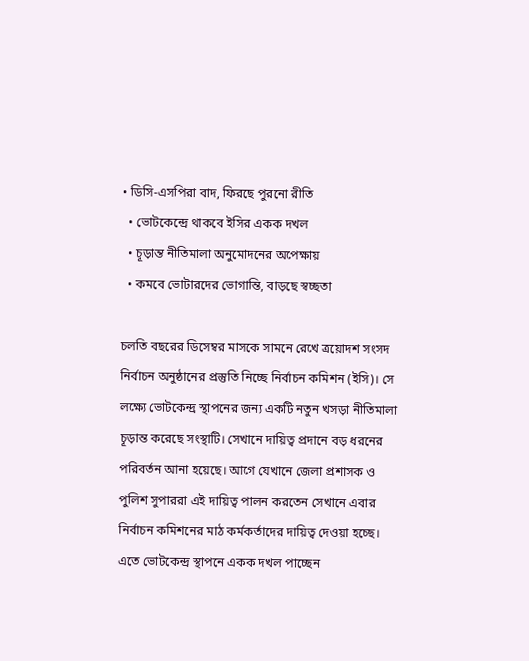• ডিসি-এসপিরা বাদ, ফিরছে পুরনো রীতি
  • ভোটকেন্দ্রে থাকবে ইসির একক দখল
  • চূড়ান্ত নীতিমালা অনুমোদনের অপেক্ষায়
  • কমবে ভোটারদের ভোগান্তি, বাড়ছে স্বচ্ছতা

চলতি বছরের ডিসেম্বর মাসকে সামনে রেখে ত্রয়োদশ সংসদ নির্বাচন অনুষ্ঠানের প্রস্তুতি নিচ্ছে নির্বাচন কমিশন (ইসি)। সে লক্ষ্যে ভোটকেন্দ্র স্থাপনের জন্য একটি নতুন খসড়া নীতিমালা চূড়ান্ত করেছে সংস্থাটি। সেখানে দায়িত্ব প্রদানে বড় ধরনের পরিবর্তন আনা হয়েছে। আগে যেখানে জেলা প্রশাসক ও পুলিশ সুপাররা এই দায়িত্ব পালন করতেন সেখানে এবার নির্বাচন কমিশনের মাঠ কর্মকর্তাদের দায়িত্ব দেওয়া হচ্ছে। এতে ভোটকেন্দ্র স্থাপনে একক দখল পাচ্ছেন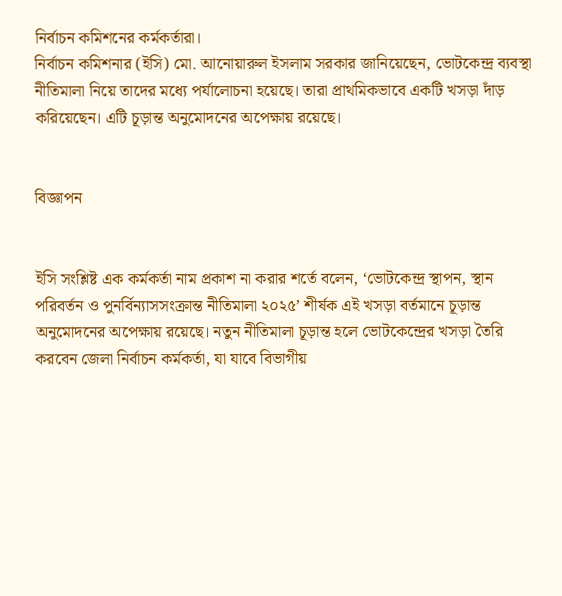নির্বাচন কমিশনের কর্মকর্তারা।
নির্বাচন কমিশনার (ইসি) মো. আনোয়ারুল ইসলাম সরকার জানিয়েছেন, ভোটকেন্দ্র ব্যবস্থা নীতিমালা নিয়ে তাদের মধ্যে পর্যালোচনা হয়েছে। তারা প্রাথমিকভাবে একটি খসড়া দাঁড় করিয়েছেন। এটি চূড়ান্ত অনুমোদনের অপেক্ষায় রয়েছে।


বিজ্ঞাপন


ইসি সংশ্লিষ্ট এক কর্মকর্তা নাম প্রকাশ না করার শর্তে বলেন, ‘ভোটকেন্দ্র স্থাপন, স্থান পরিবর্তন ও পুনর্বিন্যাসসংক্রান্ত নীতিমালা ২০২৫’ শীর্ষক এই খসড়া বর্তমানে চূড়ান্ত অনুমোদনের অপেক্ষায় রয়েছে। নতুন নীতিমালা চূড়ান্ত হলে ভোটকেন্দ্রের খসড়া তৈরি করবেন জেলা নির্বাচন কর্মকর্তা, যা যাবে বিভাগীয়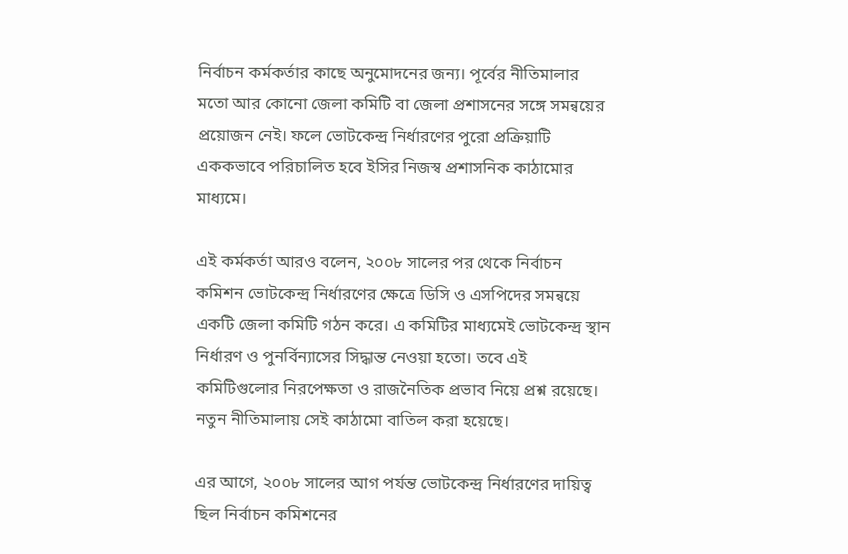নির্বাচন কর্মকর্তার কাছে অনুমোদনের জন্য। পূর্বের নীতিমালার মতো আর কোনো জেলা কমিটি বা জেলা প্রশাসনের সঙ্গে সমন্বয়ের প্রয়োজন নেই। ফলে ভোটকেন্দ্র নির্ধারণের পুরো প্রক্রিয়াটি এককভাবে পরিচালিত হবে ইসির নিজস্ব প্রশাসনিক কাঠামোর মাধ্যমে।

এই কর্মকর্তা আরও বলেন, ২০০৮ সালের পর থেকে নির্বাচন কমিশন ভোটকেন্দ্র নির্ধারণের ক্ষেত্রে ডিসি ও এসপিদের সমন্বয়ে একটি জেলা কমিটি গঠন করে। এ কমিটির মাধ্যমেই ভোটকেন্দ্র স্থান নির্ধারণ ও পুনর্বিন্যাসের সিদ্ধান্ত নেওয়া হতো। তবে এই কমিটিগুলোর নিরপেক্ষতা ও রাজনৈতিক প্রভাব নিয়ে প্রশ্ন রয়েছে। নতুন নীতিমালায় সেই কাঠামো বাতিল করা হয়েছে।

এর আগে, ২০০৮ সালের আগ পর্যন্ত ভোটকেন্দ্র নির্ধারণের দায়িত্ব ছিল নির্বাচন কমিশনের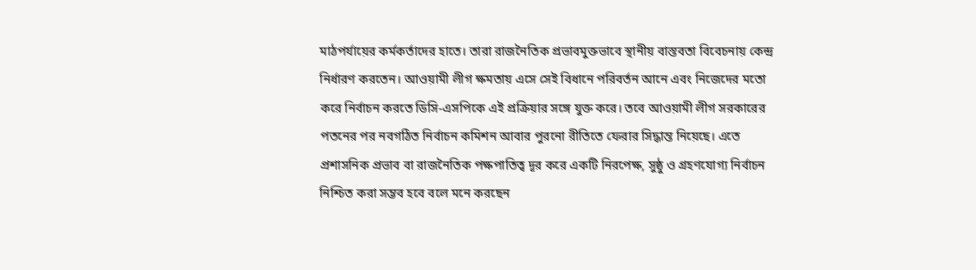মাঠপর্যায়ের কর্মকর্তাদের হাতে। তারা রাজনৈতিক প্রভাবমুক্তভাবে স্থানীয় বাস্তবতা বিবেচনায় কেন্দ্র নির্ধারণ করতেন। আওয়ামী লীগ ক্ষমতায় এসে সেই বিধানে পরিবর্তন আনে এবং নিজেদের মতো করে নির্বাচন করতে ডিসি-এসপিকে এই প্রক্রিয়ার সঙ্গে যুক্ত করে। তবে আওয়ামী লীগ সরকারের পতনের পর নবগঠিত নির্বাচন কমিশন আবার পুরনো রীতিতে ফেরার সিদ্ধান্ত নিয়েছে। এতে প্রশাসনিক প্রভাব বা রাজনৈতিক পক্ষপাতিত্ব দূর করে একটি নিরপেক্ষ, সুষ্ঠু ও গ্রহণযোগ্য নির্বাচন নিশ্চিত করা সম্ভব হবে বলে মনে করছেন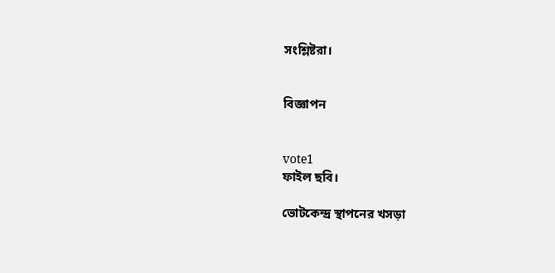সংশ্লিষ্টরা।


বিজ্ঞাপন


vote1
ফাইল ছবি।

ভোটকেন্দ্র স্থাপনের খসড়া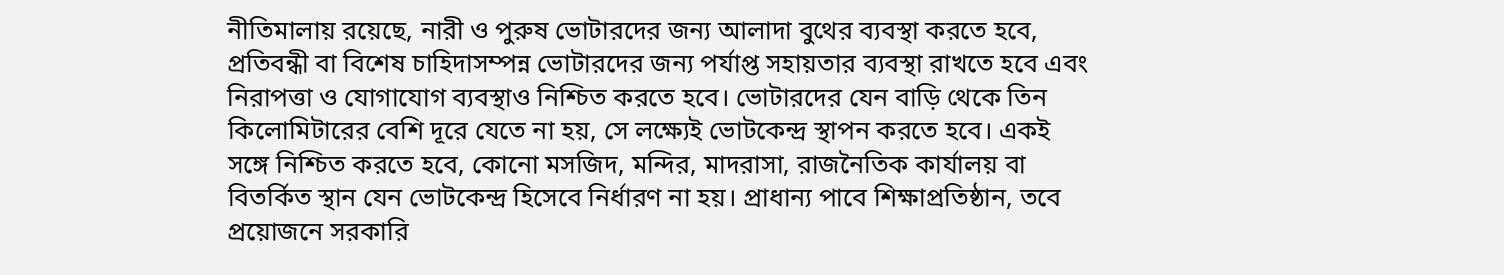নীতিমালায় রয়েছে, নারী ও পুরুষ ভোটারদের জন্য আলাদা বুথের ব্যবস্থা করতে হবে, প্রতিবন্ধী বা বিশেষ চাহিদাসম্পন্ন ভোটারদের জন্য পর্যাপ্ত সহায়তার ব্যবস্থা রাখতে হবে এবং নিরাপত্তা ও যোগাযোগ ব্যবস্থাও নিশ্চিত করতে হবে। ভোটারদের যেন বাড়ি থেকে তিন কিলোমিটারের বেশি দূরে যেতে না হয়, সে লক্ষ্যেই ভোটকেন্দ্র স্থাপন করতে হবে। একই সঙ্গে নিশ্চিত করতে হবে, কোনো মসজিদ, মন্দির, মাদরাসা, রাজনৈতিক কার্যালয় বা বিতর্কিত স্থান যেন ভোটকেন্দ্র হিসেবে নির্ধারণ না হয়। প্রাধান্য পাবে শিক্ষাপ্রতিষ্ঠান, তবে প্রয়োজনে সরকারি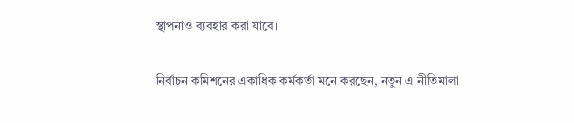স্থাপনাও ব্যবহার করা যাবে।

নির্বাচন কমিশনের একাধিক কর্মকর্তা মনে করছেন, নতুন এ নীতিমালা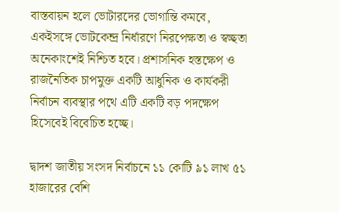বাস্তবায়ন হলে ভোটারদের ভোগান্তি কমবে, একইসঙ্গে ভোটকেন্দ্র নির্ধারণে নিরপেক্ষতা ও স্বচ্ছতা অনেকাংশেই নিশ্চিত হবে। প্রশাসনিক হস্তক্ষেপ ও রাজনৈতিক চাপমুক্ত একটি আধুনিক ও কার্যকরী নির্বাচন ব্যবস্থার পথে এটি একটি বড় পদক্ষেপ হিসেবেই বিবেচিত হচ্ছে।

দ্বাদশ জাতীয় সংসদ নির্বাচনে ১১ কোটি ৯১ লাখ ৫১ হাজারের বেশি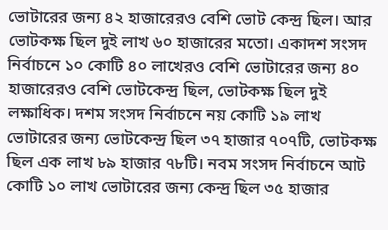ভোটারের জন্য ৪২ হাজারেরও বেশি ভোট কেন্দ্র ছিল। আর ভোটকক্ষ ছিল দুই লাখ ৬০ হাজারের মতো। একাদশ সংসদ নির্বাচনে ১০ কোটি ৪০ লাখেরও বেশি ভোটারের জন্য ৪০ হাজারেরও বেশি ভোটকেন্দ্র ছিল, ভোটকক্ষ ছিল দুই লক্ষাধিক। দশম সংসদ নির্বাচনে নয় কোটি ১৯ লাখ ভোটারের জন্য ভোটকেন্দ্র ছিল ৩৭ হাজার ৭০৭টি, ভোটকক্ষ ছিল এক লাখ ৮৯ হাজার ৭৮টি। নবম সংসদ নির্বাচনে আট কোটি ১০ লাখ ভোটারের জন্য কেন্দ্র ছিল ৩৫ হাজার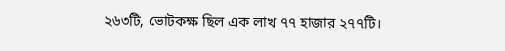২৬৩টি, ভোটকক্ষ ছিল এক লাখ ৭৭ হাজার ২৭৭টি।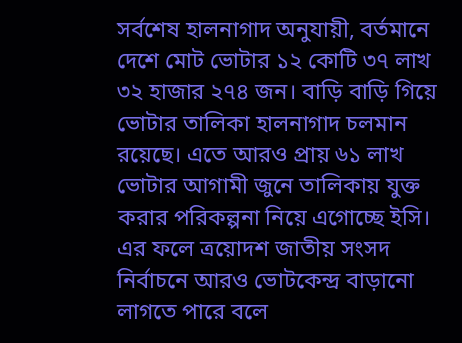সর্বশেষ হালনাগাদ অনুযায়ী, বর্তমানে দেশে মোট ভোটার ১২ কোটি ৩৭ লাখ ৩২ হাজার ২৭৪ জন। বাড়ি বাড়ি গিয়ে ভোটার তালিকা হালনাগাদ চলমান রয়েছে। এতে আরও প্রায় ৬১ লাখ ভোটার আগামী জুনে তালিকায় যুক্ত করার পরিকল্পনা নিয়ে এগোচ্ছে ইসি। এর ফলে ত্রয়োদশ জাতীয় সংসদ নির্বাচনে আরও ভোটকেন্দ্র বাড়ানো লাগতে পারে বলে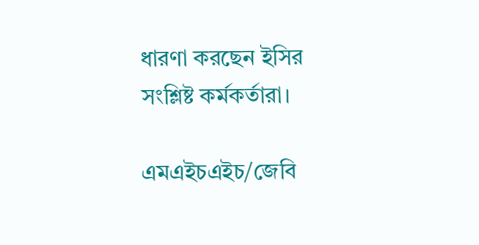ধারণা করছেন ইসির সংশ্লিষ্ট কর্মকর্তারা।

এমএইচএইচ/জেবি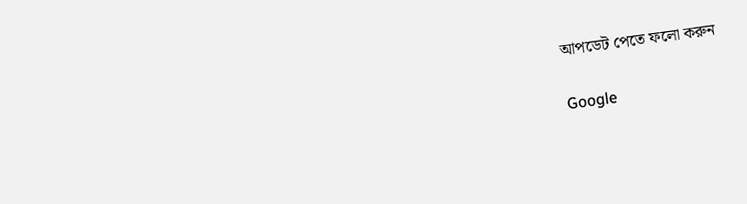আপডেট পেতে ফলো করুন

Google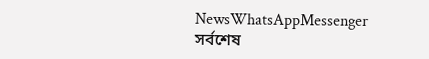NewsWhatsAppMessenger
সর্বশেষ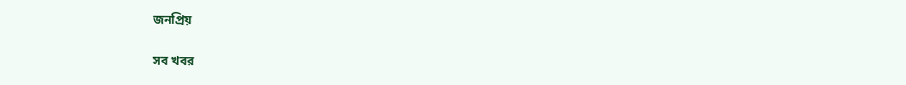জনপ্রিয়

সব খবর